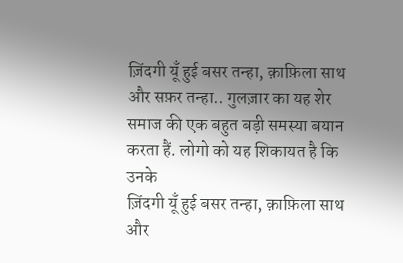ज़िंदगी यूँ हुई बसर तन्हा, क़ाफ़िला साथ और सफ़र तन्हा.. गुलज़ार का यह शेर समाज की एक बहुत बड़ी समस्या बयान करता हैं. लोगो को यह शिकायत है कि उनके
ज़िंदगी यूँ हुई बसर तन्हा, क़ाफ़िला साथ और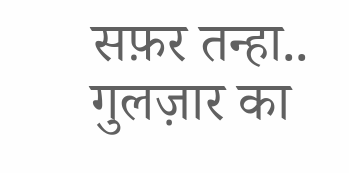सफ़र तन्हा.. गुलज़ार का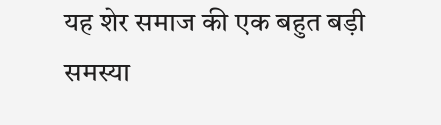यह शेर समाज की एक बहुत बड़ी समस्या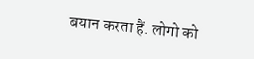बयान करता हैं. लोगो को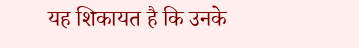यह शिकायत है कि उनके